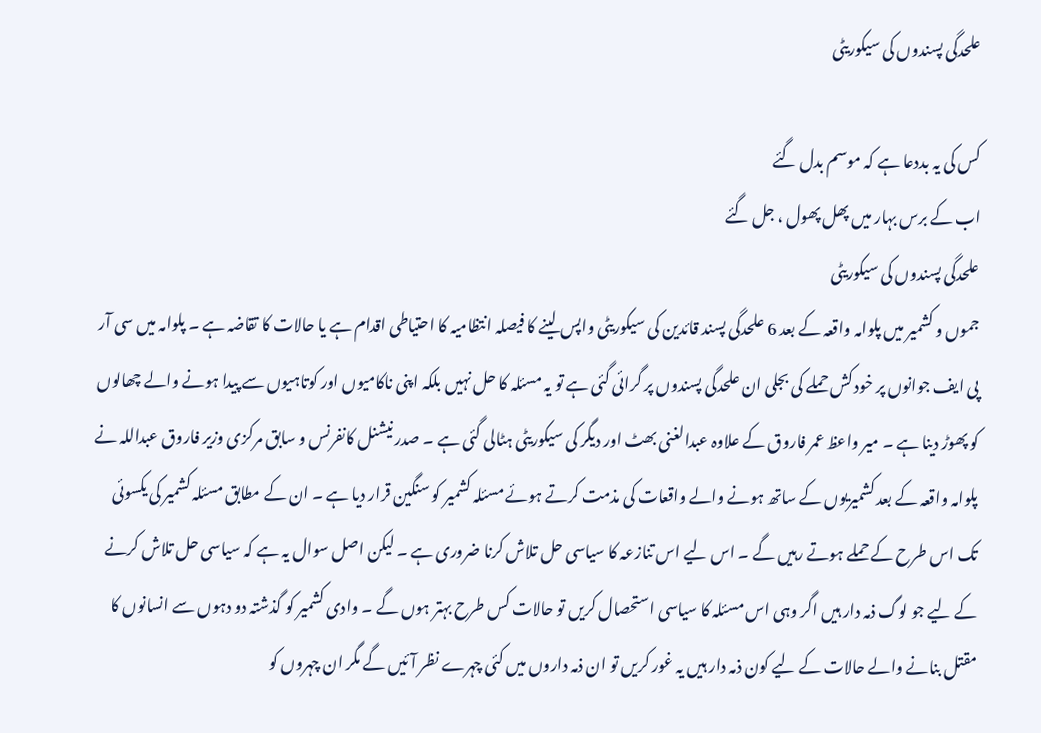علحدگی پسندوں کی سیکوریٹی

کس کی یہ بددعا ہے کہ موسم بدل گئے
اب کے برس بہار میں پھل پھول ، جل گئے
علحدگی پسندوں کی سیکوریٹی
جموں و کشمیر میں پلوامہ واقعہ کے بعد 6 علحدگی پسند قائدین کی سیکوریٹی واپس لینے کا فیصلہ انتظامیہ کا احتیاطی اقدام ہے یا حالات کا تقاضہ ہے ۔ پلوامہ میں سی آر پی ایف جوانوں پر خود کش حملے کی بجلی ان علحدگی پسندوں پر گرائی گئی ہے تو یہ مسئلہ کا حل نہیں بلکہ اپنی ناکامیوں اور کوتاہیوں سے پیدا ہونے والے چھالوں کو پھوڑ دینا ہے ۔ میر واعظ عمر فاروق کے علاوہ عبدالغنی بھٹ اور دیگر کی سیکوریٹی ہٹالی گئی ہے ۔ صدر نیشنل کانفرنس و سابق مرکزی وزیر فاروق عبداللہ نے پلوامہ واقعہ کے بعد کشمیریوں کے ساتھ ہونے والے واقعات کی مذمت کرتے ہوئے مسئلہ کشمیر کو سنگین قرار دیا ہے ۔ ان کے مطابق مسئلہ کشمیر کی یکسوئی تک اس طرح کے حملے ہوتے رہیں گے ۔ اس لیے اس تنازعہ کا سیاسی حل تلاش کرنا ضروری ہے ۔ لیکن اصل سوال یہ ہے کہ سیاسی حل تلاش کرنے کے لیے جو لوگ ذمہ دار ہیں اگر وہی اس مسئلہ کا سیاسی استحصال کریں تو حالات کس طرح بہتر ہوں گے ۔ وادی کشمیر کو گذشتہ دو دہوں سے انسانوں کا مقتل بنانے والے حالات کے لیے کون ذمہ دار ہیں یہ غور کریں تو ان ذمہ داروں میں کئی چہرے نظر آئیں گے مگر ان چہروں کو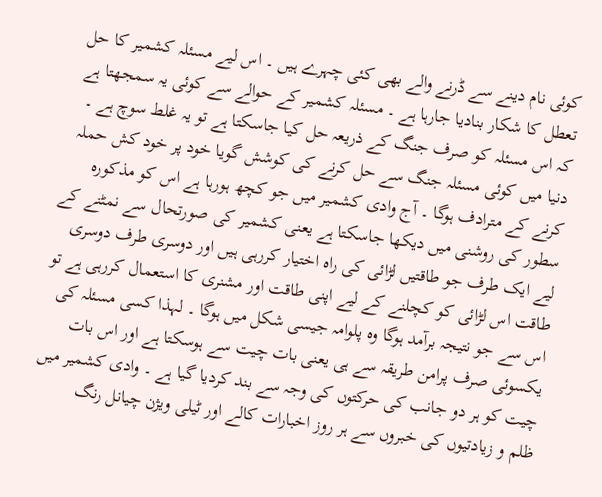کوئی نام دینے سے ڈرنے والے بھی کئی چہرے ہیں ۔ اس لیے مسئلہ کشمیر کا حل تعطل کا شکار بنادیا جارہا ہے ۔ مسئلہ کشمیر کے حوالے سے کوئی یہ سمجھتا ہے کہ اس مسئلہ کو صرف جنگ کے ذریعہ حل کیا جاسکتا ہے تو یہ غلط سوچ ہے ۔ دنیا میں کوئی مسئلہ جنگ سے حل کرنے کی کوشش گویا خود پر خود کش حملہ کرنے کے مترادف ہوگا ۔ آج وادی کشمیر میں جو کچھ ہورہا ہے اس کو مذکورہ سطور کی روشنی میں دیکھا جاسکتا ہے یعنی کشمیر کی صورتحال سے نمٹنے کے لیے ایک طرف جو طاقتیں لڑائی کی راہ اختیار کررہی ہیں اور دوسری طرف دوسری طاقت اس لڑائی کو کچلنے کے لیے اپنی طاقت اور مشنری کا استعمال کررہی ہے تو اس سے جو نتیجہ برآمد ہوگا وہ پلوامہ جیسی شکل میں ہوگا ۔ لہذا کسی مسئلہ کی یکسوئی صرف پرامن طریقہ سے ہی یعنی بات چیت سے ہوسکتا ہے اور اس بات چیت کو ہر دو جانب کی حرکتوں کی وجہ سے بند کردیا گیا ہے ۔ وادی کشمیر میں ظلم و زیادتیوں کی خبروں سے ہر روز اخبارات کالے اور ٹیلی ویژن چیانل رنگ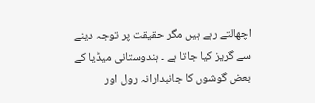اچھالتے رہے ہیں مگر حقیقت پر توجہ دینے سے گریز کیا جاتا ہے ۔ ہندوستانی میڈیا کے بعض گوشوں کا جانبدارانہ رول اور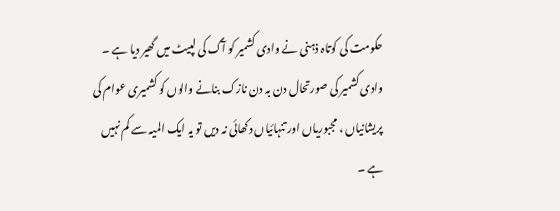حکومت کی کوتاہ ذہنی نے وادی کشمیر کو آگ کی لپیٹ میں گھیر دیا ہے ۔ وادی کشمیر کی صورتحال دن بہ دن نازک بنانے والوں کو کشمیری عوام کی پریشانیاں ، مجبوریاں اور تنہائیاں دکھائی نہ دیں تو یہ ایک المیہ سے کم نہیں ہے ۔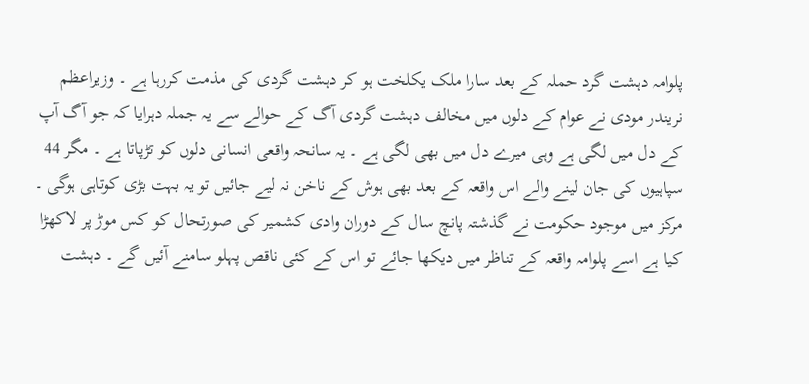پلوامہ دہشت گرد حملہ کے بعد سارا ملک یکلخت ہو کر دہشت گردی کی مذمت کررہا ہے ۔ وزیراعظم نریندر مودی نے عوام کے دلوں میں مخالف دہشت گردی آگ کے حوالے سے یہ جملہ دہرایا کہ جو آگ آپ کے دل میں لگی ہے وہی میرے دل میں بھی لگی ہے ۔ یہ سانحہ واقعی انسانی دلوں کو تڑپاتا ہے ۔ مگر 44 سپاہیوں کی جان لینے والے اس واقعہ کے بعد بھی ہوش کے ناخن نہ لیے جائیں تو یہ بہت بڑی کوتاہی ہوگی ۔ مرکز میں موجود حکومت نے گذشتہ پانچ سال کے دوران وادی کشمیر کی صورتحال کو کس موڑ پر لاکھڑا کیا ہے اسے پلوامہ واقعہ کے تناظر میں دیکھا جائے تو اس کے کئی ناقص پہلو سامنے آئیں گے ۔ دہشت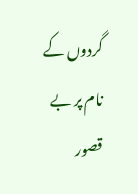گردوں کے نام پر بے قصور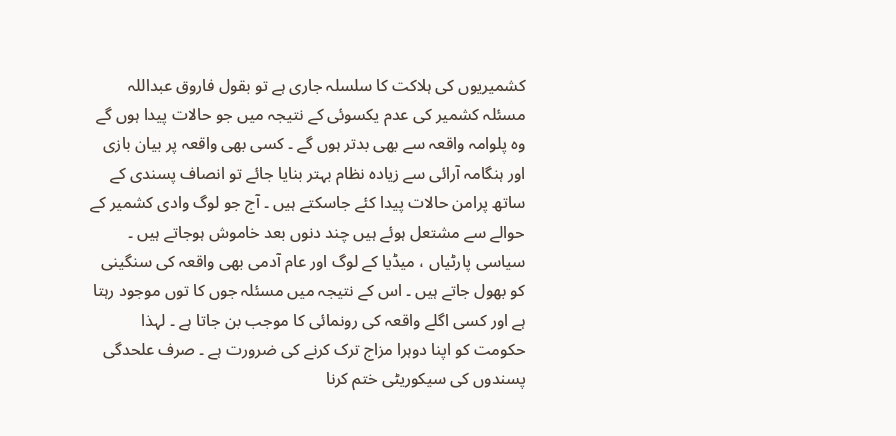کشمیریوں کی ہلاکت کا سلسلہ جاری ہے تو بقول فاروق عبداللہ مسئلہ کشمیر کی عدم یکسوئی کے نتیجہ میں جو حالات پیدا ہوں گے وہ پلوامہ واقعہ سے بھی بدتر ہوں گے ۔ کسی بھی واقعہ پر بیان بازی اور ہنگامہ آرائی سے زیادہ نظام بہتر بنایا جائے تو انصاف پسندی کے ساتھ پرامن حالات پیدا کئے جاسکتے ہیں ۔ آج جو لوگ وادی کشمیر کے حوالے سے مشتعل ہوئے ہیں چند دنوں بعد خاموش ہوجاتے ہیں ۔ سیاسی پارٹیاں ، میڈیا کے لوگ اور عام آدمی بھی واقعہ کی سنگینی کو بھول جاتے ہیں ۔ اس کے نتیجہ میں مسئلہ جوں کا توں موجود رہتا ہے اور کسی اگلے واقعہ کی رونمائی کا موجب بن جاتا ہے ۔ لہذا حکومت کو اپنا دوہرا مزاج ترک کرنے کی ضرورت ہے ۔ صرف علحدگی پسندوں کی سیکوریٹی ختم کرنا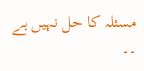مسئلہ کا حل نہیں ہے ۔۔